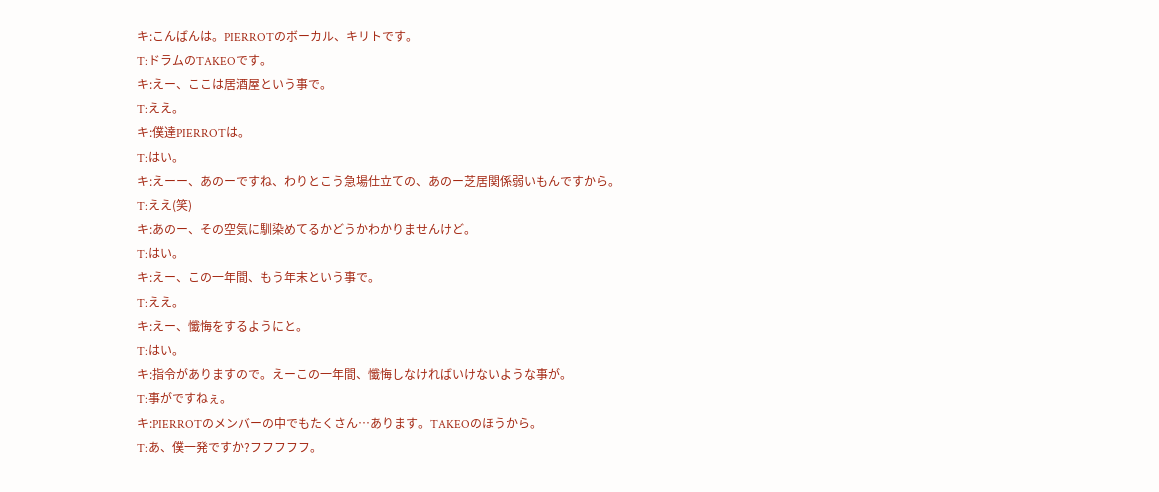キ:こんばんは。PIERROTのボーカル、キリトです。
T:ドラムのTAKEOです。
キ:えー、ここは居酒屋という事で。
T:ええ。
キ:僕達PIERROTは。
T:はい。
キ:えーー、あのーですね、わりとこう急場仕立ての、あのー芝居関係弱いもんですから。
T:ええ(笑)
キ:あのー、その空気に馴染めてるかどうかわかりませんけど。
T:はい。
キ:えー、この一年間、もう年末という事で。
T:ええ。
キ:えー、懺悔をするようにと。
T:はい。
キ:指令がありますので。えーこの一年間、懺悔しなければいけないような事が。
T:事がですねぇ。
キ:PIERROTのメンバーの中でもたくさん…あります。TAKEOのほうから。
T:あ、僕一発ですか?フフフフフ。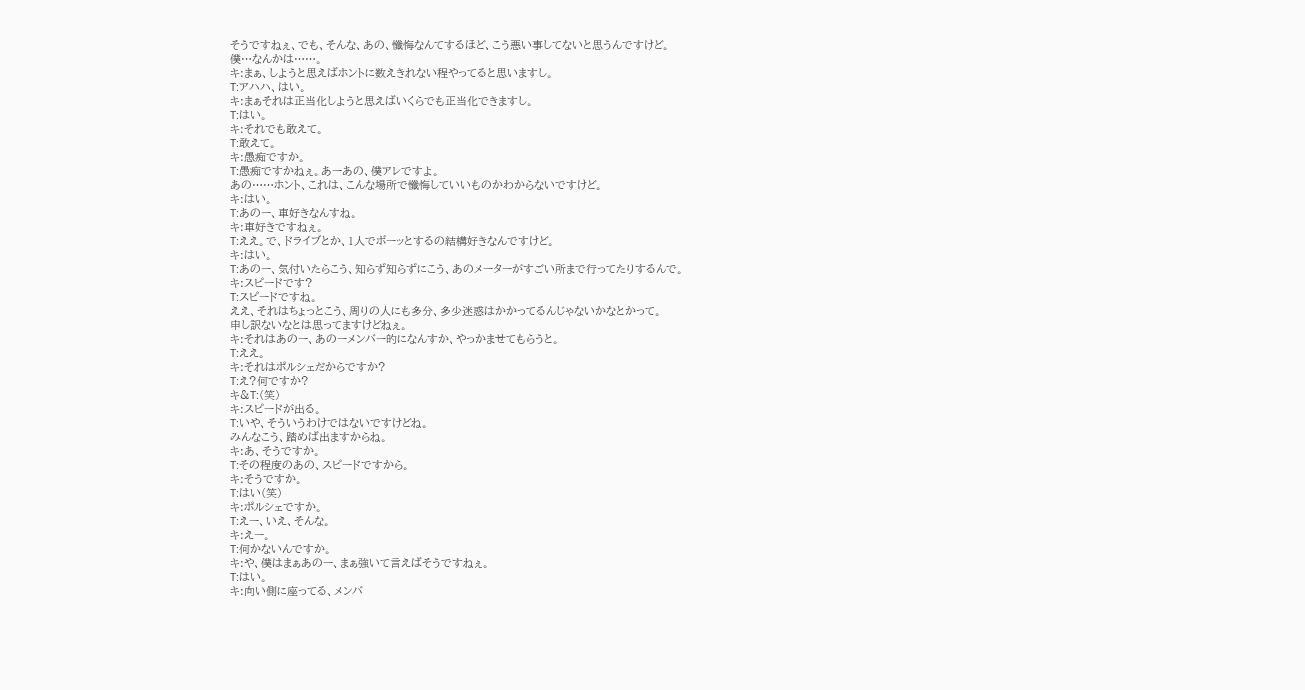そうですねぇ、でも、そんな、あの、懺悔なんてするほど、こう悪い事してないと思うんですけど。
僕…なんかは……。
キ:まぁ、しようと思えばホントに数えきれない程やってると思いますし。
T:アハハ、はい。
キ:まぁそれは正当化しようと思えばいくらでも正当化できますし。
T:はい。
キ:それでも敢えて。
T:敢えて。
キ:愚痴ですか。
T:愚痴ですかねぇ。あーあの、僕アレですよ。
あの……ホント、これは、こんな場所で懺悔していいものかわからないですけど。
キ:はい。
T:あのー、車好きなんすね。
キ:車好きですねぇ。
T:ええ。で、ドライブとか、1人でボーッとするの結構好きなんですけど。
キ:はい。
T:あのー、気付いたらこう、知らず知らずにこう、あのメーターがすごい所まで行ってたりするんで。
キ:スピードです?
T:スピードですね。
ええ、それはちょっとこう、周りの人にも多分、多少迷惑はかかってるんじゃないかなとかって。
申し訳ないなとは思ってますけどねぇ。
キ:それはあのー、あのーメンバー的になんすか、やっかませてもらうと。
T:ええ。
キ:それはポルシェだからですか?
T:え?何ですか?
キ&T:(笑)
キ:スピードが出る。
T:いや、そういうわけではないですけどね。
みんなこう、踏めば出ますからね。
キ:あ、そうですか。
T:その程度のあの、スピードですから。
キ:そうですか。
T:はい(笑)
キ:ポルシェですか。
T:えー、いえ、そんな。
キ:えー。
T:何かないんですか。
キ:や、僕はまぁあのー、まぁ強いて言えばそうですねぇ。
T:はい。
キ:向い側に座ってる、メンバ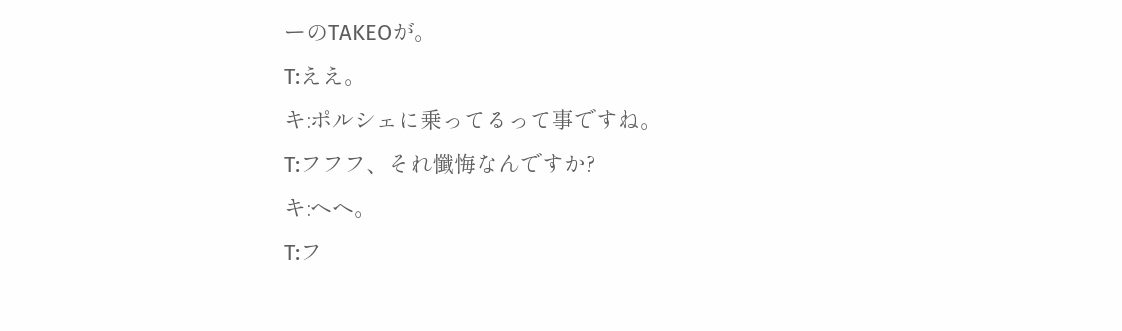ーのTAKEOが。
T:ええ。
キ:ポルシェに乗ってるって事ですね。
T:フフフ、それ懺悔なんですか?
キ:ヘヘ。
T:フ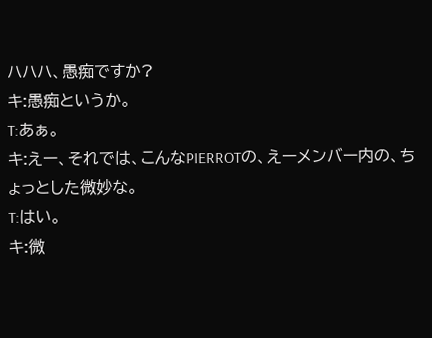ハハハ、愚痴ですか?
キ:愚痴というか。
T:あぁ。
キ:えー、それでは、こんなPIERROTの、えーメンバー内の、ちょっとした微妙な。
T:はい。
キ:微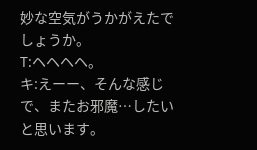妙な空気がうかがえたでしょうか。
T:ヘヘヘヘ。
キ:えーー、そんな感じで、またお邪魔…したいと思います。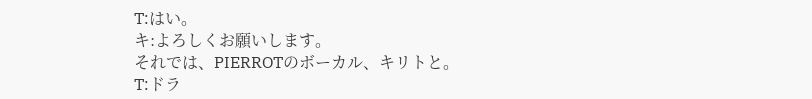T:はい。
キ:よろしくお願いします。
それでは、PIERROTのボーカル、キリトと。
T:ドラ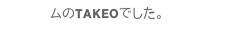ムのTAKEOでした。